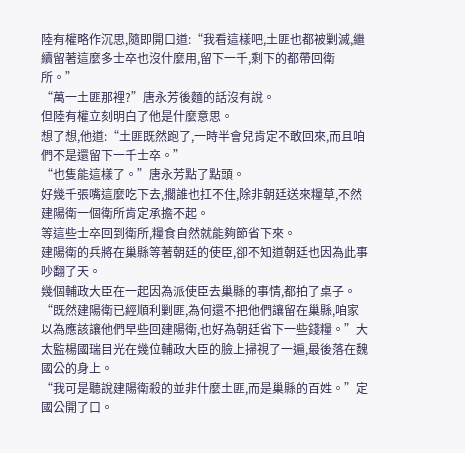陸有權略作沉思,隨即開口道:“我看這樣吧,土匪也都被剿滅,繼續留著這麼多士卒也沒什麼用,留下一千,剩下的都帶回衛所。”
“萬一土匪那裡?”唐永芳後麵的話沒有說。
但陸有權立刻明白了他是什麼意思。
想了想,他道:“土匪既然跑了,一時半會兒肯定不敢回來,而且咱們不是還留下一千士卒。”
“也隻能這樣了。”唐永芳點了點頭。
好幾千張嘴這麼吃下去,擱誰也扛不住,除非朝廷送來糧草,不然建陽衛一個衛所肯定承擔不起。
等這些士卒回到衛所,糧食自然就能夠節省下來。
建陽衛的兵將在巢縣等著朝廷的使臣,卻不知道朝廷也因為此事吵翻了天。
幾個輔政大臣在一起因為派使臣去巢縣的事情,都拍了桌子。
“既然建陽衛已經順利剿匪,為何還不把他們讓留在巢縣,咱家以為應該讓他們早些回建陽衛,也好為朝廷省下一些錢糧。”大太監楊國瑞目光在幾位輔政大臣的臉上掃視了一遍,最後落在魏國公的身上。
“我可是聽說建陽衛殺的並非什麼土匪,而是巢縣的百姓。”定國公開了口。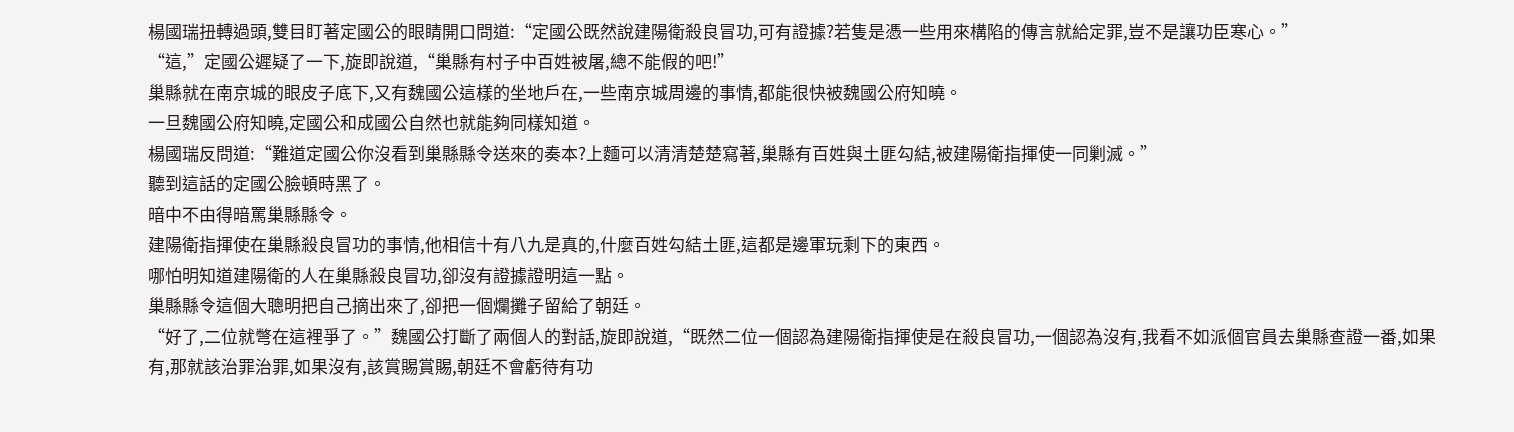楊國瑞扭轉過頭,雙目盯著定國公的眼睛開口問道:“定國公既然說建陽衛殺良冒功,可有證據?若隻是憑一些用來構陷的傳言就給定罪,豈不是讓功臣寒心。”
“這,”定國公遲疑了一下,旋即說道,“巢縣有村子中百姓被屠,總不能假的吧!”
巢縣就在南京城的眼皮子底下,又有魏國公這樣的坐地戶在,一些南京城周邊的事情,都能很快被魏國公府知曉。
一旦魏國公府知曉,定國公和成國公自然也就能夠同樣知道。
楊國瑞反問道:“難道定國公你沒看到巢縣縣令送來的奏本?上麵可以清清楚楚寫著,巢縣有百姓與土匪勾結,被建陽衛指揮使一同剿滅。”
聽到這話的定國公臉頓時黑了。
暗中不由得暗罵巢縣縣令。
建陽衛指揮使在巢縣殺良冒功的事情,他相信十有八九是真的,什麼百姓勾結土匪,這都是邊軍玩剩下的東西。
哪怕明知道建陽衛的人在巢縣殺良冒功,卻沒有證據證明這一點。
巢縣縣令這個大聰明把自己摘出來了,卻把一個爛攤子留給了朝廷。
“好了,二位就彆在這裡爭了。”魏國公打斷了兩個人的對話,旋即說道,“既然二位一個認為建陽衛指揮使是在殺良冒功,一個認為沒有,我看不如派個官員去巢縣查證一番,如果有,那就該治罪治罪,如果沒有,該賞賜賞賜,朝廷不會虧待有功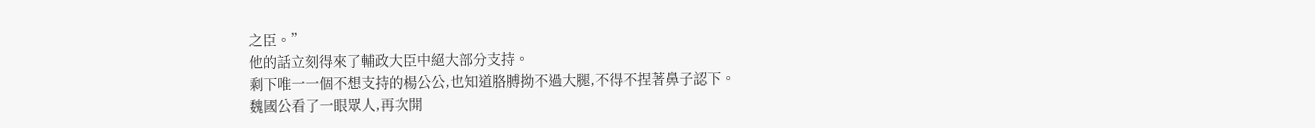之臣。”
他的話立刻得來了輔政大臣中絕大部分支持。
剩下唯一一個不想支持的楊公公,也知道胳膊拗不過大腿,不得不捏著鼻子認下。
魏國公看了一眼眾人,再次開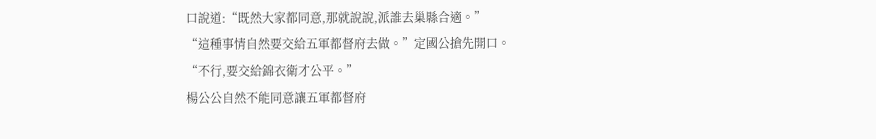口說道:“既然大家都同意,那就說說,派誰去巢縣合適。”
“這種事情自然要交給五軍都督府去做。”定國公搶先開口。
“不行,要交給錦衣衛才公平。”
楊公公自然不能同意讓五軍都督府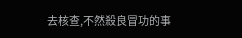去核查,不然殺良冒功的事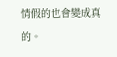情假的也會變成真的。